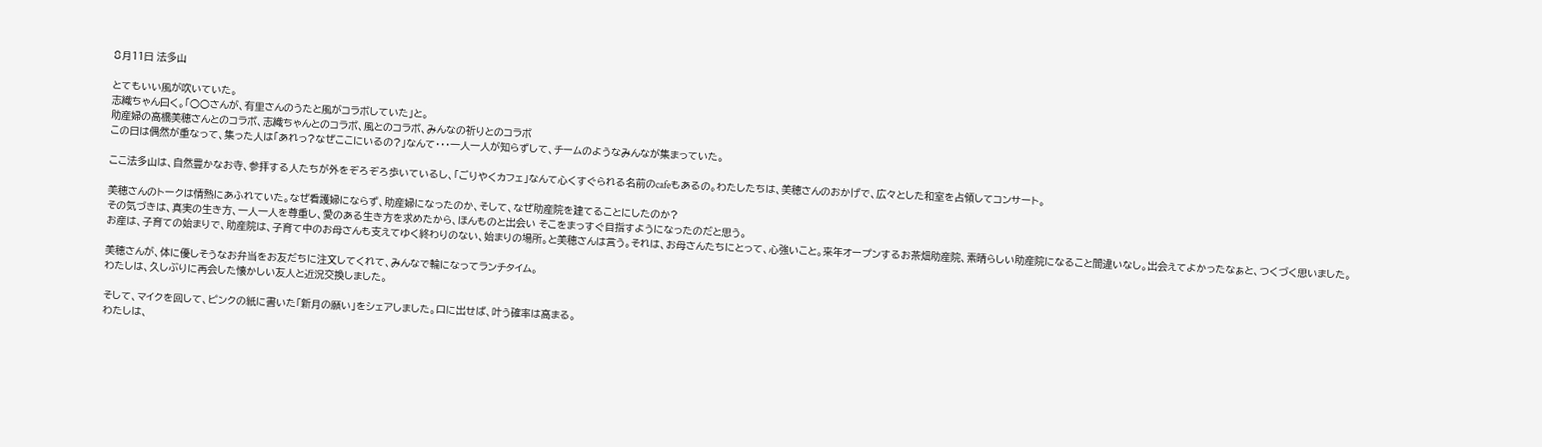8月11日 法多山

とてもいい風が吹いていた。
志織ちゃん曰く。「○○さんが、有里さんのうたと風がコラボしていた」と。
助産婦の高橋美穂さんとのコラボ、志織ちゃんとのコラボ、風とのコラボ、みんなの祈りとのコラボ
この日は偶然が重なって、集った人は「あれっ?なぜここにいるの?」なんて・・・一人一人が知らずして、チームのようなみんなが集まっていた。

ここ法多山は、自然豊かなお寺、参拝する人たちが外をぞろぞろ歩いているし、「ごりやくカフェ」なんて心くすぐられる名前のcafeもあるの。わたしたちは、美穂さんのおかげで、広々とした和室を占領してコンサート。

美穂さんのトークは情熱にあふれていた。なぜ看護婦にならず、助産婦になったのか、そして、なぜ助産院を建てることにしたのか?
その気づきは、真実の生き方、一人一人を尊重し、愛のある生き方を求めたから、ほんものと出会い そこをまっすぐ目指すようになったのだと思う。
お産は、子育ての始まりで、助産院は、子育て中のお母さんも支えてゆく終わりのない、始まりの場所。と美穂さんは言う。それは、お母さんたちにとって、心強いこと。来年オープンするお茶畑助産院、素晴らしい助産院になること間違いなし。出会えてよかったなぁと、つくづく思いました。

美穂さんが、体に優しそうなお弁当をお友だちに注文してくれて、みんなで輪になってランチタイム。
わたしは、久しぶりに再会した懐かしい友人と近況交換しました。

そして、マイクを回して、ピンクの紙に書いた「新月の願い」をシェアしました。口に出せば、叶う確率は高まる。
わたしは、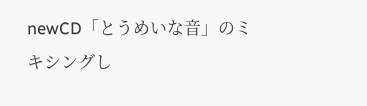newCD「とうめいな音」のミキシングし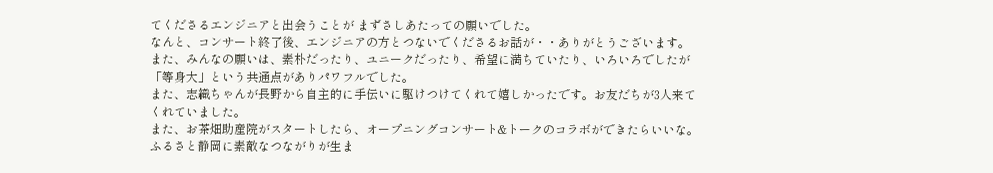てくださるエンジニアと出会うことが まずさしあたっての願いでした。
なんと、コンサート終了後、エンジニアの方とつないでくださるお話が・・ありがとうございます。
また、みんなの願いは、素朴だったり、ユニークだったり、希望に満ちていたり、いろいろでしたが「等身大」という共通点がありパワフルでした。
また、志織ちゃんが長野から自主的に手伝いに駆けつけてくれて嬉しかったです。お友だちが3人来てくれていました。
また、お茶畑助産院がスタートしたら、オープニングコンサート&トークのコラボができたらいいな。ふるさと静岡に素敵なつながりが生ま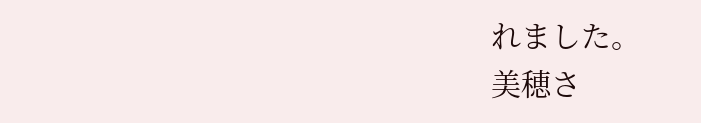れました。
美穂さ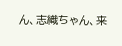ん、志織ちゃん、来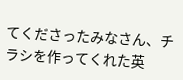てくださったみなさん、チラシを作ってくれた英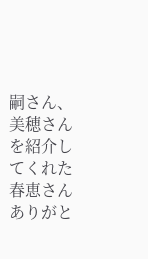嗣さん、美穂さんを紹介してくれた春恵さん
ありがと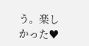う。楽しかった♥